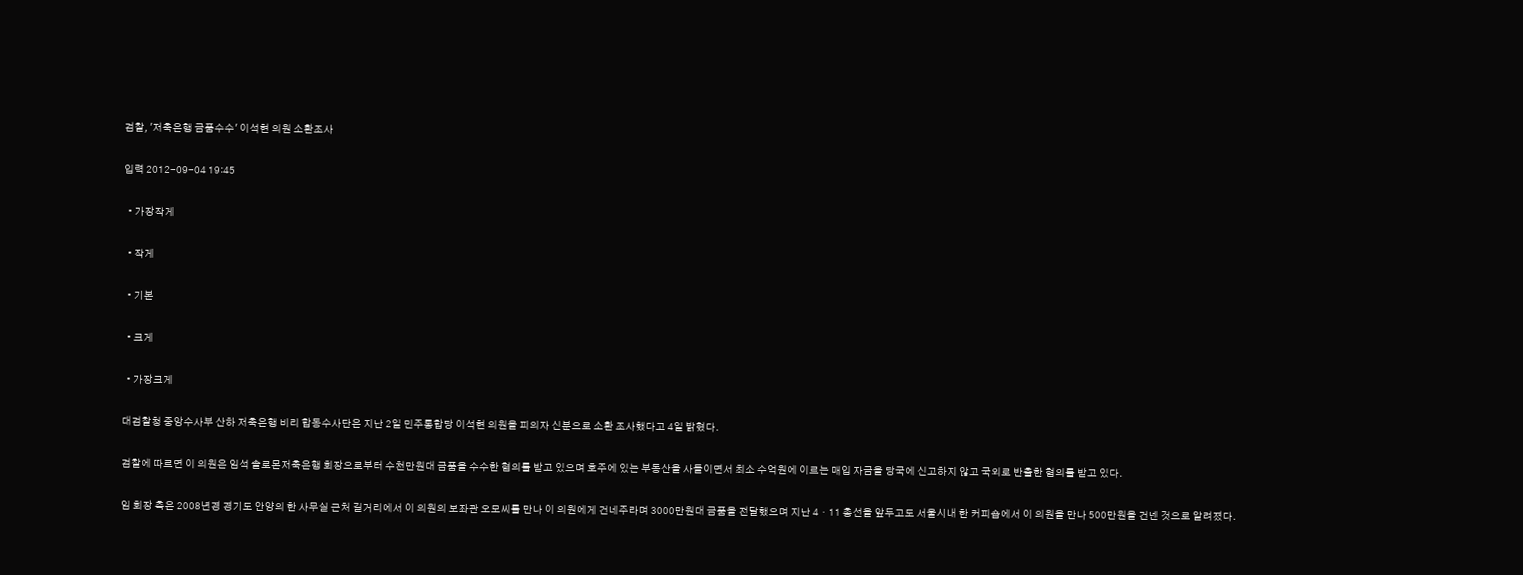검찰, '저축은행 금품수수' 이석현 의원 소환조사

입력 2012-09-04 19:45

  • 가장작게

  • 작게

  • 기본

  • 크게

  • 가장크게

대검찰청 중앙수사부 산하 저축은행 비리 합동수사단은 지난 2일 민주통합당 이석현 의원을 피의자 신분으로 소환 조사했다고 4일 밝혔다.

검찰에 따르면 이 의원은 임석 솔로몬저축은행 회장으로부터 수천만원대 금품을 수수한 혐의를 받고 있으며 호주에 있는 부동산을 사들이면서 최소 수억원에 이르는 매입 자금을 당국에 신고하지 않고 국외로 반출한 혐의를 받고 있다.

임 회장 측은 2008년경 경기도 안양의 한 사무실 근처 길거리에서 이 의원의 보좌관 오모씨를 만나 이 의원에게 건네주라며 3000만원대 금품을 전달했으며 지난 4ㆍ11 총선을 앞두고도 서울시내 한 커피숍에서 이 의원을 만나 500만원을 건넨 것으로 알려졌다.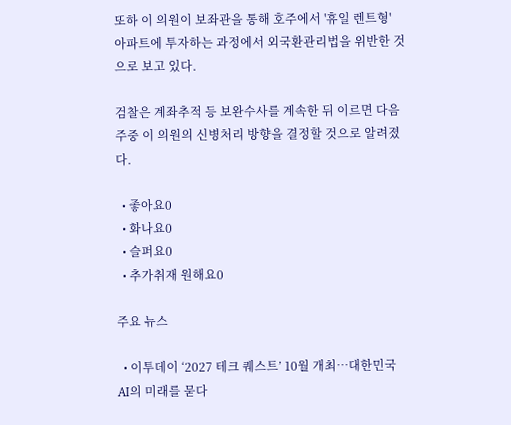또하 이 의원이 보좌관을 통해 호주에서 '휴일 렌트형' 아파트에 투자하는 과정에서 외국환관리법을 위반한 것으로 보고 있다.

검찰은 계좌추적 등 보완수사를 계속한 뒤 이르면 다음 주중 이 의원의 신병처리 방향을 결정할 것으로 알려졌다.

  • 좋아요0
  • 화나요0
  • 슬퍼요0
  • 추가취재 원해요0

주요 뉴스

  • 이투데이 ‘2027 테크 퀘스트’ 10월 개최⋯대한민국 AI의 미래를 묻다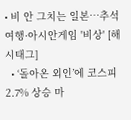• 비 안 그치는 일본…추석여행·아시안게임 '비상' [해시태그]
  • ‘돌아온 외인’에 코스피 2.7% 상승 마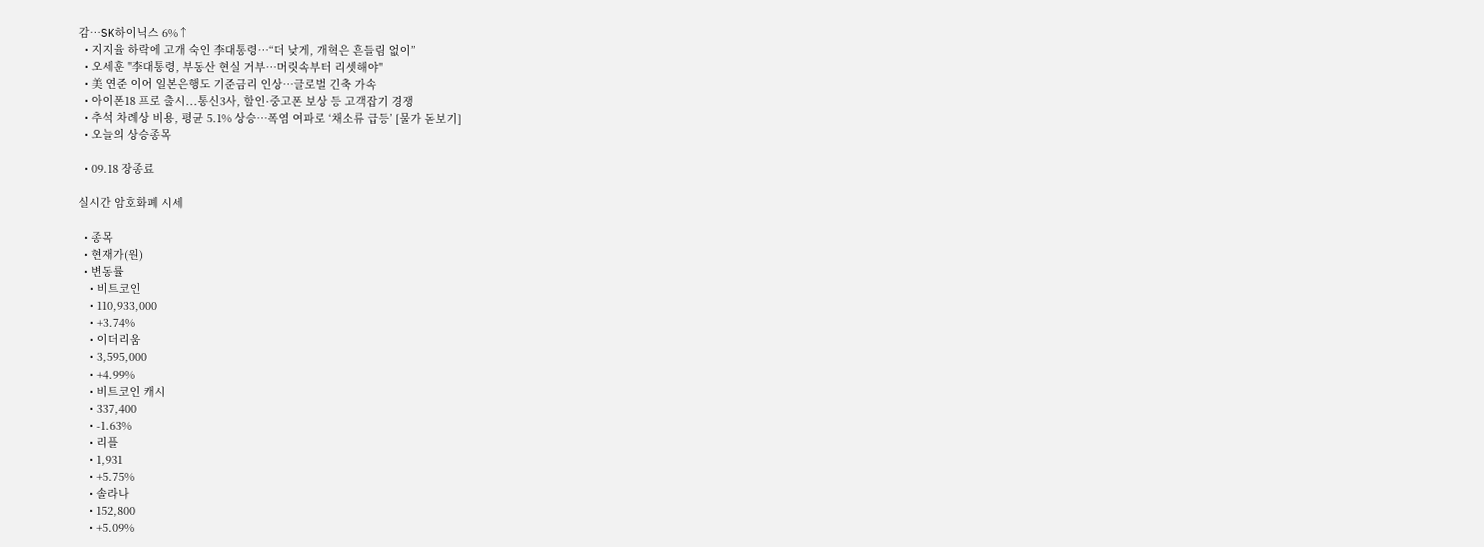감⋯SK하이닉스 6%↑
  • 지지율 하락에 고개 숙인 李대통령⋯“더 낮게, 개혁은 흔들림 없이”
  • 오세훈 "李대통령, 부동산 현실 거부⋯머릿속부터 리셋해야"
  • 美 연준 이어 일본은행도 기준금리 인상⋯글로벌 긴축 가속
  • 아이폰18 프로 출시...통신3사, 할인·중고폰 보상 등 고객잡기 경쟁
  • 추석 차례상 비용, 평균 5.1% 상승…폭염 여파로 ‘채소류 급등’ [물가 돋보기]
  • 오늘의 상승종목

  • 09.18 장종료

실시간 암호화폐 시세

  • 종목
  • 현재가(원)
  • 변동률
    • 비트코인
    • 110,933,000
    • +3.74%
    • 이더리움
    • 3,595,000
    • +4.99%
    • 비트코인 캐시
    • 337,400
    • -1.63%
    • 리플
    • 1,931
    • +5.75%
    • 솔라나
    • 152,800
    • +5.09%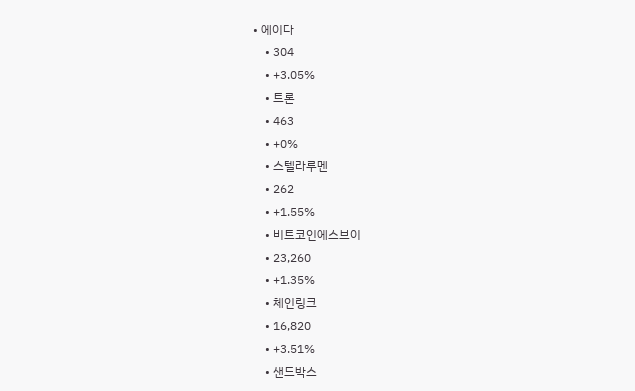• 에이다
    • 304
    • +3.05%
    • 트론
    • 463
    • +0%
    • 스텔라루멘
    • 262
    • +1.55%
    • 비트코인에스브이
    • 23,260
    • +1.35%
    • 체인링크
    • 16,820
    • +3.51%
    • 샌드박스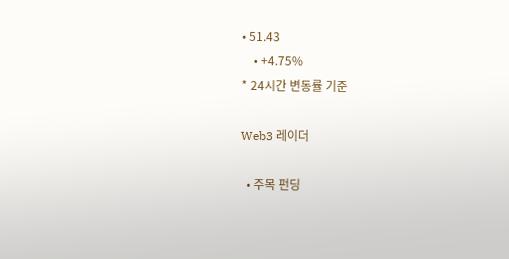• 51.43
    • +4.75%
* 24시간 변동률 기준

Web3 레이더

  • 주목 펀딩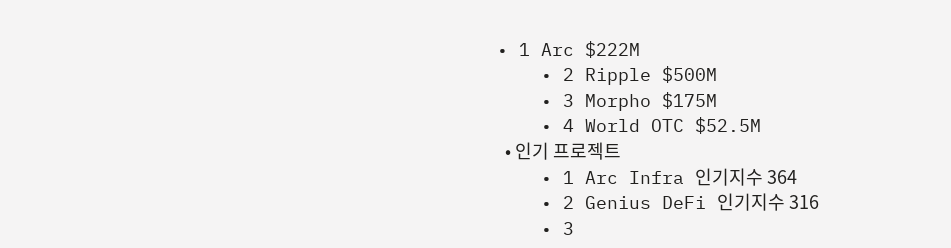• 1 Arc $222M
    • 2 Ripple $500M
    • 3 Morpho $175M
    • 4 World OTC $52.5M
  • 인기 프로젝트
    • 1 Arc Infra 인기지수 364
    • 2 Genius DeFi 인기지수 316
    • 3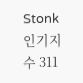Stonk 인기지수 311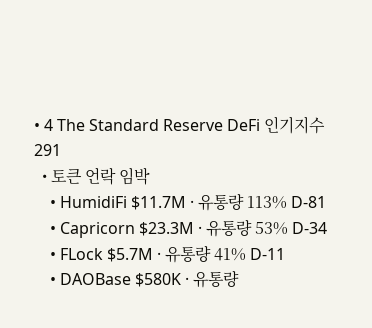• 4 The Standard Reserve DeFi 인기지수 291
  • 토큰 언락 임박
    • HumidiFi $11.7M · 유통량 113% D-81
    • Capricorn $23.3M · 유통량 53% D-34
    • FLock $5.7M · 유통량 41% D-11
    • DAOBase $580K · 유통량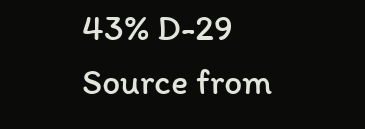43% D-29
Source from